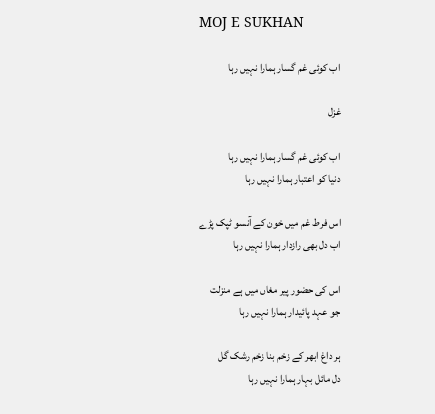MOJ E SUKHAN

اب کوئی غم گسار ہمارا نہیں رہا

غزل

اب کوئی غم گسار ہمارا نہیں رہا
دنیا کو اعتبار ہمارا نہیں رہا

اس فرط غم میں خون کے آنسو ٹپک پڑے
اب دل بھی رازدار ہمارا نہیں رہا

اس کی حضور پیر مغاں میں ہے منزلت
جو عہد پائیدار ہمارا نہیں رہا

ہر داغ ابھر کے زخم بنا زخم رشک گل
دل مائل بہار ہمارا نہیں رہا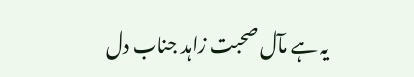یہ ہے مآل صحبت زاہد جناب دل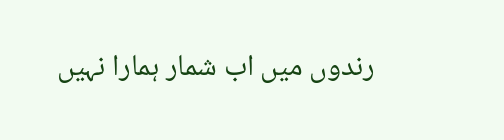رندوں میں اب شمار ہمارا نہیں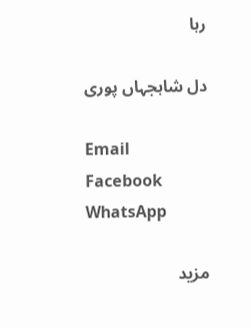رہا

دل شاہجہاں پوری

Email
Facebook
WhatsApp

مزید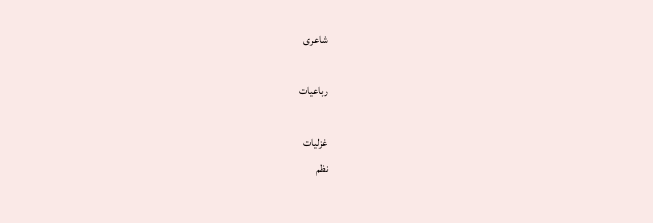شاعری

رباعیات

غزلیات
نظم